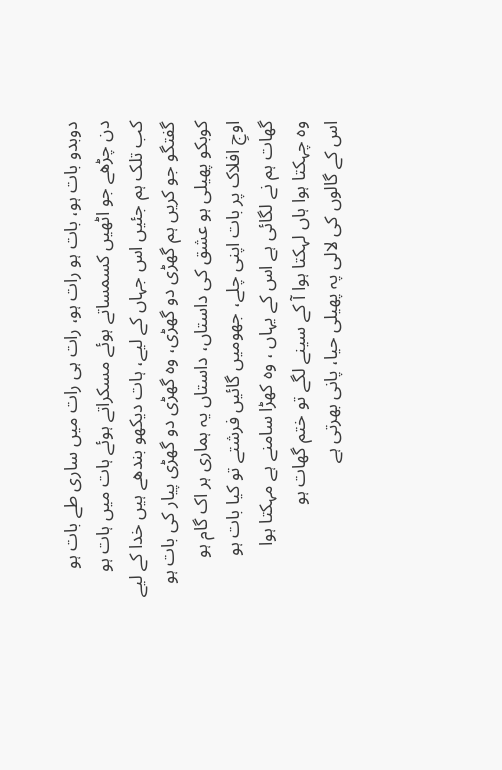دوبدو بات ہو، بات ہو رات ہو، رات ہی رات میں ساری طے بات ہو
دن چڑھے جو اٹھیں کسمساتے ہوئے مسکراتے ہوئے ہات میں ہات ہو
کب تلک ہم جئیں اس جہاں کے لیے، ہات دیکھو بندھے ہیں خدا کے لیے
گفتگو جو کریں ہم گھڑی دو گھڑی، وہ گھڑی دو گھڑی پیار کی بات ہو
کوبکو پھیلی ہو عشق کی داستاں، داستاں یہ ہماری ہر اک گام ہو
اوجِ افلاک پر بات اپنی چلے، جھومیں گائیں فرشتے تو کیا بات ہو
گھات ہم نے لگائی ہے اس کے یہاں ، وہ کھڑا سامنے ہے مہکتا ہوا
وہ چہکتا ہوا ہاں لہکتا ہوا آ کے سینے لگے تو ختم گھات ہو
اس کے گالوں کی لالی پہ پھیلی حیا، پانی بھرتی ہے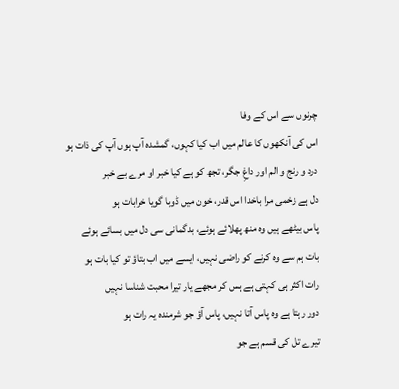چرنوں سے اس کے وفا
اس کی آنکھوں کا عالم میں اب کیا کہوں، گمشدہ آپ ہوں آپ کی ذات ہو
درد و رنج و الم اور داغِ جگر، تجھ کو ہے کیا خبر او مرے بے خبر
دل ہے زخمی مرا باخدا اس قدر، خون میں ڈوبا گویا خرابات ہو
پاس بیٹھے ہیں وہ منھ پھلائے ہوئے، بدگمانی سی دل میں بسائے ہوئے
بات ہم سے وہ کرنے کو راضی نہیں، ایسے میں اب بتاؤ تو کیا بات ہو
رات اکثر ہی کہتی ہے ہس کر مجھے یار تیرا محبت شناسا نہیں
دور رہتا ہے وہ پاس آتا نہیں، پاس آؤ جو شرمندہ یہ رات ہو
تیرے تل کی قسم ہے جو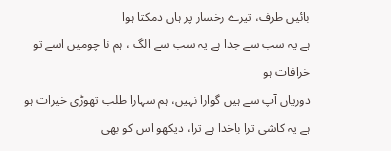بائیں طرف، تیرے رخسار پر ہاں دمکتا ہوا
ہے یہ سب سے جدا ہے یہ سب سے الگ ، ہم نا چومیں اسے تو خرافات ہو
دوریاں آپ سے ہیں گوارا نہیں، ہم سہارا طلب تھوڑی خیرات ہو
ہے یہ کاشی ترا باخدا ہے ترا، دیکھو اس کو بھی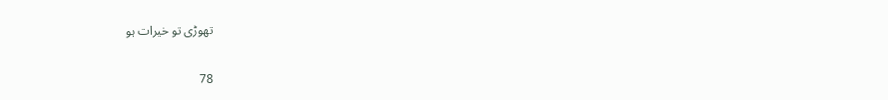تھوڑی تو خیرات ہو

78